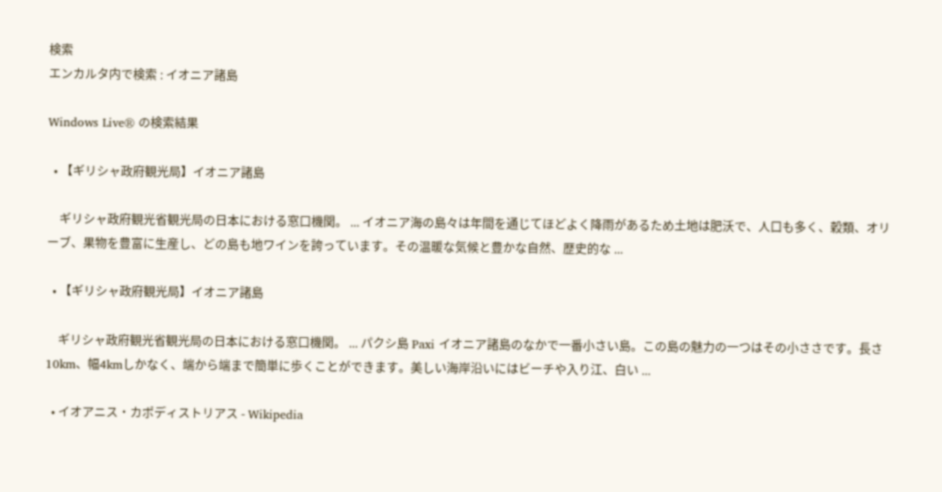検索
エンカルタ内で検索 : イオニア諸島

Windows Live® の検索結果

  • 【ギリシャ政府観光局】イオニア諸島

    ギリシャ政府観光省観光局の日本における窓口機関。 ... イオニア海の島々は年間を通じてほどよく降雨があるため土地は肥沃で、人口も多く、穀類、オリーブ、果物を豊富に生産し、どの島も地ワインを誇っています。その温暖な気候と豊かな自然、歴史的な ...

  • 【ギリシャ政府観光局】イオニア諸島

    ギリシャ政府観光省観光局の日本における窓口機関。 ... パクシ島 Paxi イオニア諸島のなかで一番小さい島。この島の魅力の一つはその小ささです。長さ10km、幅4kmしかなく、端から端まで簡単に歩くことができます。美しい海岸沿いにはビーチや入り江、白い ...

  • イオアニス・カポディストリアス - Wikipedia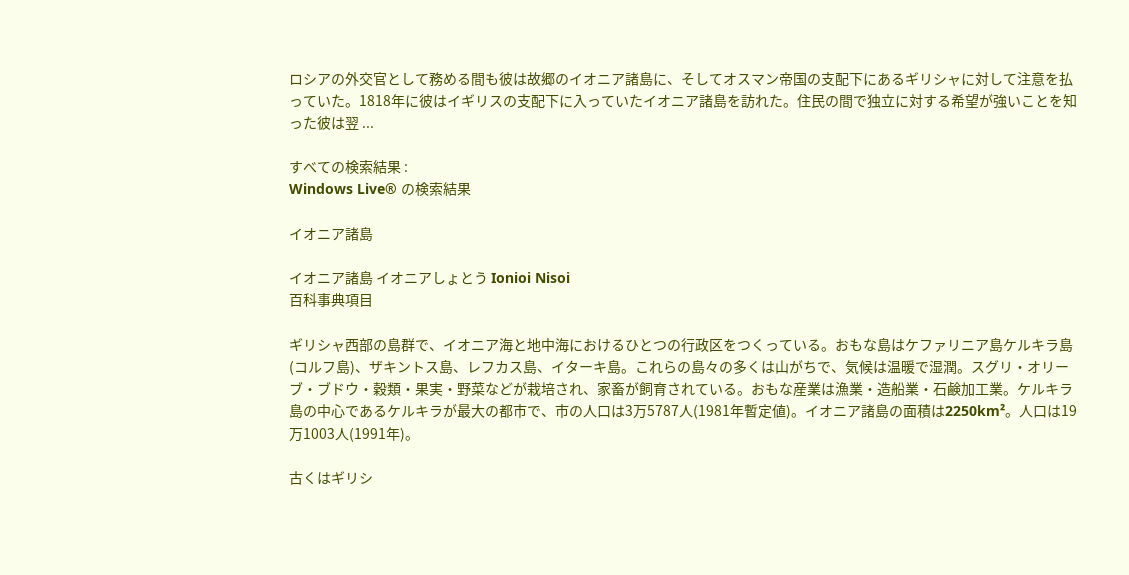ロシアの外交官として務める間も彼は故郷のイオニア諸島に、そしてオスマン帝国の支配下にあるギリシャに対して注意を払っていた。1818年に彼はイギリスの支配下に入っていたイオニア諸島を訪れた。住民の間で独立に対する希望が強いことを知った彼は翌 ...

すべての検索結果 :
Windows Live® の検索結果

イオニア諸島

イオニア諸島 イオニアしょとう Ionioi Nisoi
百科事典項目

ギリシャ西部の島群で、イオニア海と地中海におけるひとつの行政区をつくっている。おもな島はケファリニア島ケルキラ島(コルフ島)、ザキントス島、レフカス島、イターキ島。これらの島々の多くは山がちで、気候は温暖で湿潤。スグリ・オリーブ・ブドウ・穀類・果実・野菜などが栽培され、家畜が飼育されている。おもな産業は漁業・造船業・石鹸加工業。ケルキラ島の中心であるケルキラが最大の都市で、市の人口は3万5787人(1981年暫定値)。イオニア諸島の面積は2250km²。人口は19万1003人(1991年)。

古くはギリシ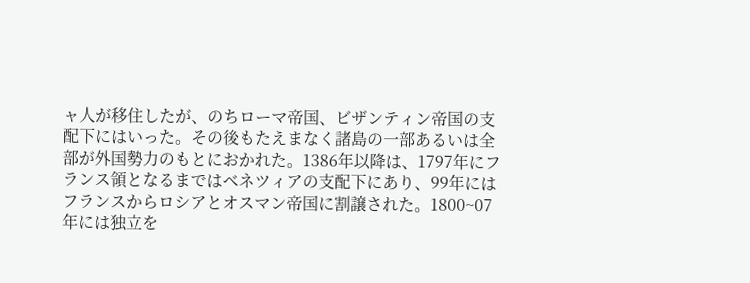ャ人が移住したが、のちローマ帝国、ビザンティン帝国の支配下にはいった。その後もたえまなく諸島の一部あるいは全部が外国勢力のもとにおかれた。1386年以降は、1797年にフランス領となるまではベネツィアの支配下にあり、99年にはフランスからロシアとオスマン帝国に割譲された。1800~07年には独立を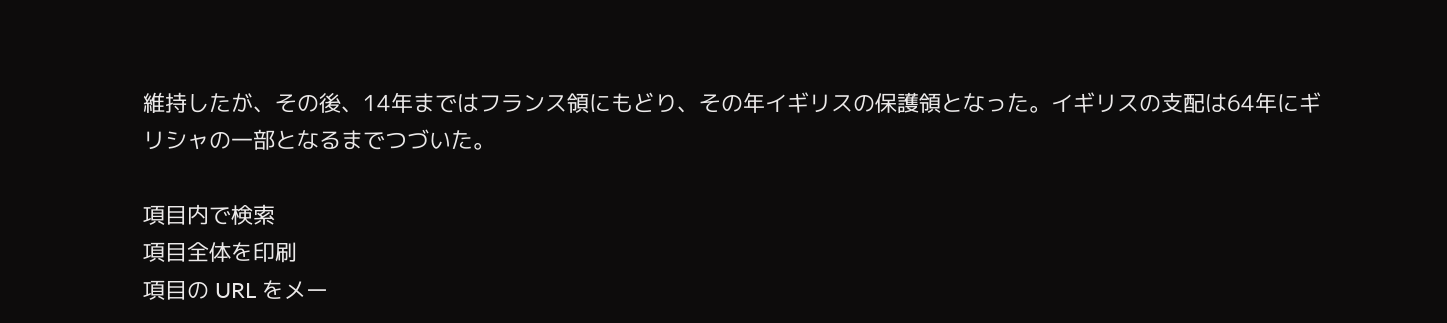維持したが、その後、14年まではフランス領にもどり、その年イギリスの保護領となった。イギリスの支配は64年にギリシャの一部となるまでつづいた。

項目内で検索
項目全体を印刷
項目の URL をメー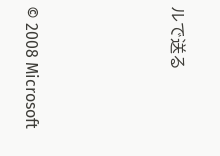ルで送る




© 2008 Microsoft